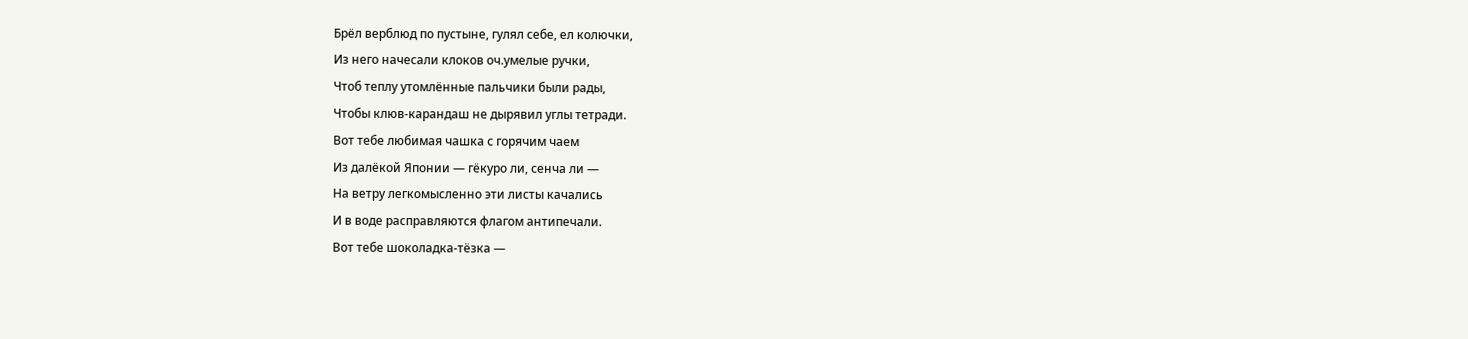Брёл верблюд по пустыне, гулял себе, ел колючки,
Из него начесали клоков оч.умелые ручки,
Чтоб теплу утомлённые пальчики были рады,
Чтобы клюв-карандаш не дырявил углы тетради.
Вот тебе любимая чашка с горячим чаем
Из далёкой Японии — гёкуро ли, сенча ли —
На ветру легкомысленно эти листы качались
И в воде расправляются флагом антипечали.
Вот тебе шоколадка-тёзка —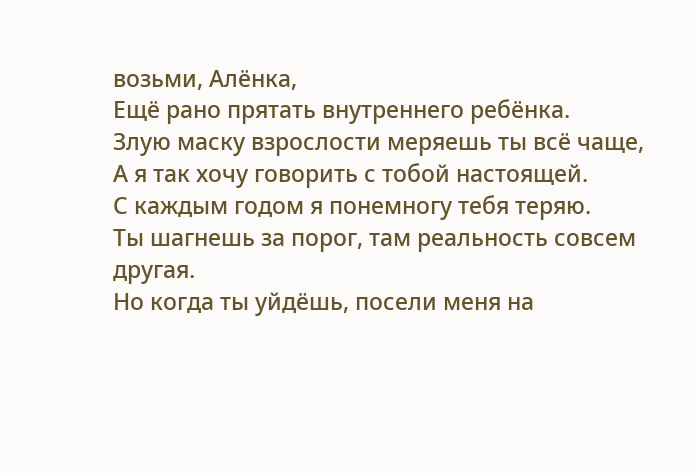возьми, Алёнка,
Ещё рано прятать внутреннего ребёнка.
Злую маску взрослости меряешь ты всё чаще,
А я так хочу говорить с тобой настоящей.
С каждым годом я понемногу тебя теряю.
Ты шагнешь за порог, там реальность совсем другая.
Но когда ты уйдёшь, посели меня на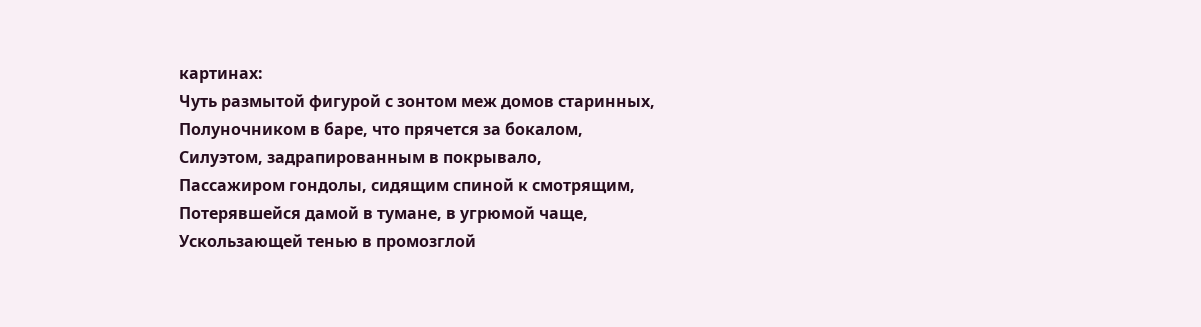картинах:
Чуть размытой фигурой с зонтом меж домов старинных,
Полуночником в баре, что прячется за бокалом,
Силуэтом, задрапированным в покрывало,
Пассажиром гондолы, сидящим спиной к смотрящим,
Потерявшейся дамой в тумане, в угрюмой чаще,
Ускользающей тенью в промозглой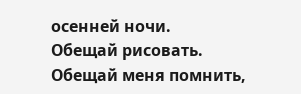осенней ночи.
Обещай рисовать. Обещай меня помнить,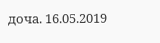доча. 16.05.2019